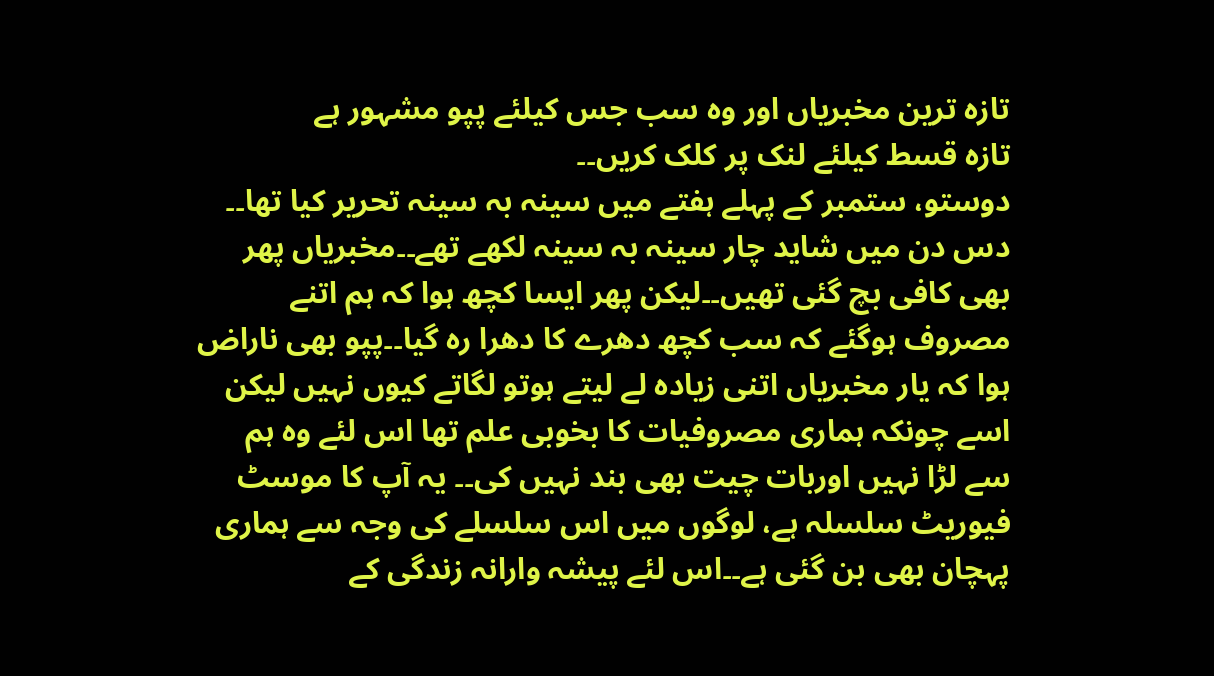تازہ ترین مخبریاں اور وہ سب جس کیلئے پپو مشہور ہے
تازہ قسط کیلئے لنک پر کلک کریں۔۔
دوستو، ستمبر کے پہلے ہفتے میں سینہ بہ سینہ تحریر کیا تھا۔۔ دس دن میں شاید چار سینہ بہ سینہ لکھے تھے۔۔مخبریاں پھر بھی کافی بچ گئی تھیں۔۔لیکن پھر ایسا کچھ ہوا کہ ہم اتنے مصروف ہوگئے کہ سب کچھ دھرے کا دھرا رہ گیا۔۔پپو بھی ناراض ہوا کہ یار مخبریاں اتنی زیادہ لے لیتے ہوتو لگاتے کیوں نہیں لیکن اسے چونکہ ہماری مصروفیات کا بخوبی علم تھا اس لئے وہ ہم سے لڑا نہیں اوربات چیت بھی بند نہیں کی۔۔ یہ آپ کا موسٹ فیوریٹ سلسلہ ہے، لوگوں میں اس سلسلے کی وجہ سے ہماری پہچان بھی بن گئی ہے۔۔اس لئے پیشہ وارانہ زندگی کے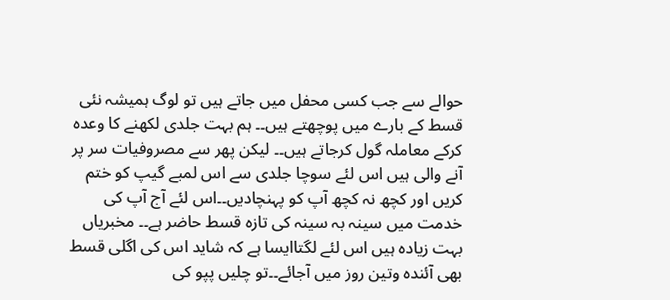حوالے سے جب کسی محفل میں جاتے ہیں تو لوگ ہمیشہ نئی قسط کے بارے میں پوچھتے ہیں۔۔ ہم بہت جلدی لکھنے کا وعدہ کرکے معاملہ گول کرجاتے ہیں۔۔ لیکن پھر سے مصروفیات سر پر آنے والی ہیں اس لئے سوچا جلدی سے اس لمبے گیپ کو ختم کریں اور کچھ نہ کچھ آپ کو پہنچادیں۔۔اس لئے آج آپ کی خدمت میں سینہ بہ سینہ کی تازہ قسط حاضر ہے۔۔ مخبریاں بہت زیادہ ہیں اس لئے لگتاایسا ہے کہ شاید اس کی اگلی قسط بھی آئندہ وتین روز میں آجائے۔۔تو چلیں پپو کی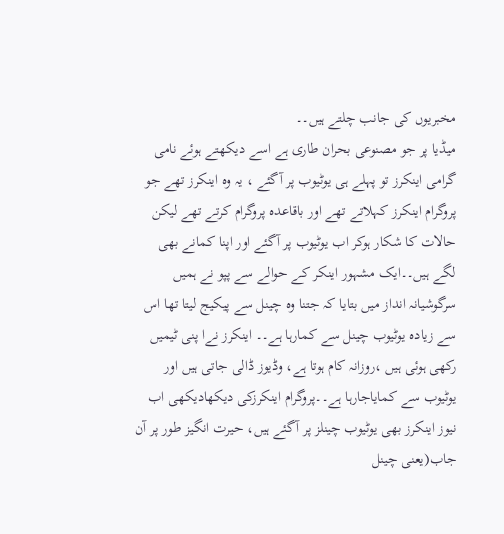مخبریوں کی جانب چلتے ہیں۔۔
میڈیا پر جو مصنوعی بحران طاری ہے اسے دیکھتے ہوئے نامی گرامی اینکرز تو پہلے ہی یوٹیوب پر آگئے ، یہ وہ اینکرز تھے جو پروگرام اینکرز کہلاتے تھے اور باقاعدہ پروگرام کرتے تھے لیکن حالات کا شکار ہوکر اب یوٹیوب پر آگئے اور اپنا کمانے بھی لگے ہیں۔۔ایک مشہور اینکر کے حوالے سے پپو نے ہمیں سرگوشیانہ انداز میں بتایا کہ جتنا وہ چینل سے پیکیج لیتا تھا اس سے زیادہ یوٹیوب چینل سے کمارہا ہے۔۔ اینکرز نےا پنی ٹیمیں رکھی ہوئی ہیں ،روزانہ کام ہوتا ہے، وڈیوز ڈالی جاتی ہیں اور یوٹیوب سے کمایاجارہا ہے۔۔پروگرام اینکرزکی دیکھادیکھی اب نیوز اینکرز بھی یوٹیوب چینلز پر آگئے ہیں، حیرت انگیز طور پر آن جاب(یعنی چینل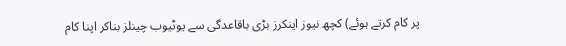پر کام کرتے ہوئے) کچھ نیوز اینکرز بڑی باقاعدگی سے یوٹیوب چینلز بناکر اپنا کام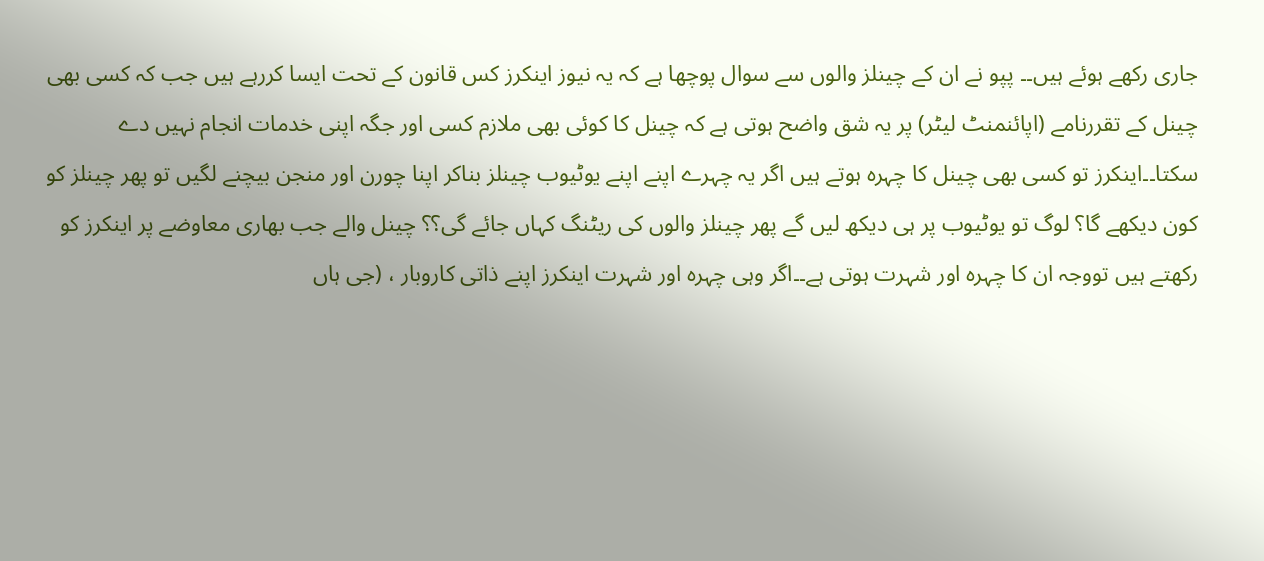جاری رکھے ہوئے ہیں۔۔ پپو نے ان کے چینلز والوں سے سوال پوچھا ہے کہ یہ نیوز اینکرز کس قانون کے تحت ایسا کررہے ہیں جب کہ کسی بھی چینل کے تقررنامے (اپائنمنٹ لیٹر) پر یہ شق واضح ہوتی ہے کہ چینل کا کوئی بھی ملازم کسی اور جگہ اپنی خدمات انجام نہیں دے سکتا۔۔اینکرز تو کسی بھی چینل کا چہرہ ہوتے ہیں اگر یہ چہرے اپنے اپنے یوٹیوب چینلز بناکر اپنا چورن اور منجن بیچنے لگیں تو پھر چینلز کو کون دیکھے گا؟ لوگ تو یوٹیوب پر ہی دیکھ لیں گے پھر چینلز والوں کی ریٹنگ کہاں جائے گی؟؟ چینل والے جب بھاری معاوضے پر اینکرز کو رکھتے ہیں تووجہ ان کا چہرہ اور شہرت ہوتی ہے۔۔اگر وہی چہرہ اور شہرت اینکرز اپنے ذاتی کاروبار ، (جی ہاں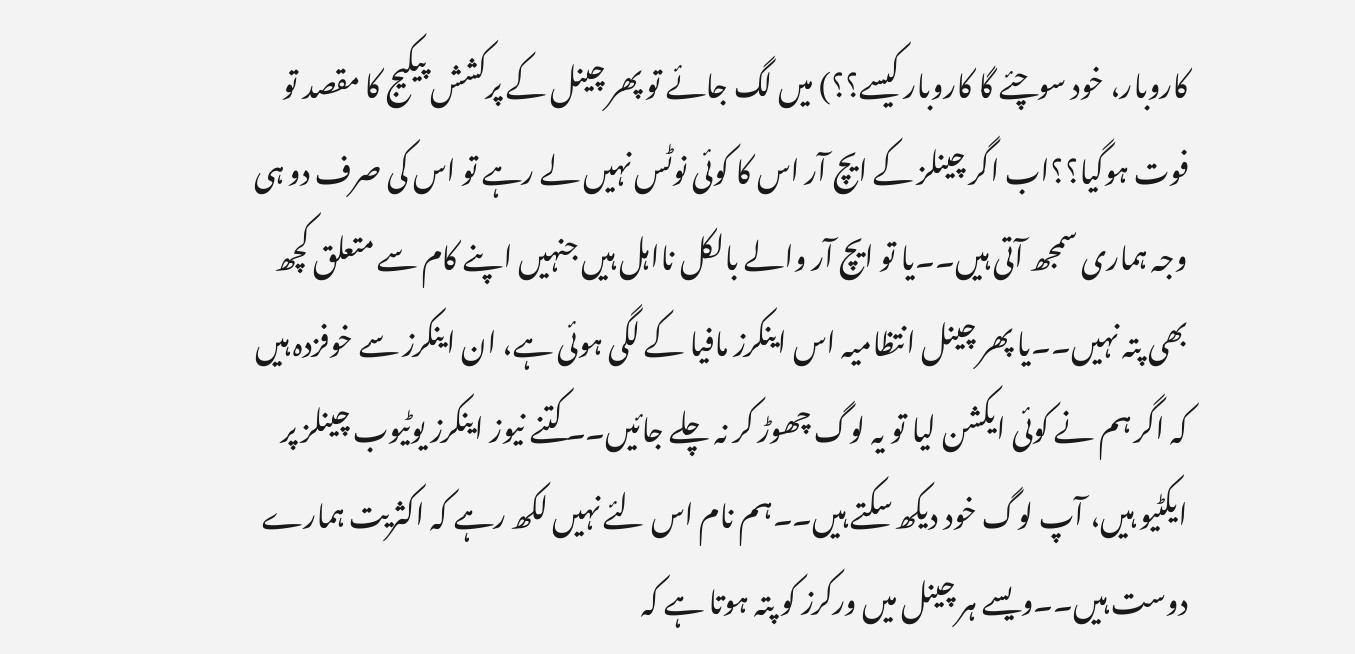کاروبار، خود سوچئے گا کاروبار کیسے؟؟) میں لگ جائے تو پھر چینل کے پرکشش پیکیج کا مقصد تو فوت ہوگیا؟؟اب اگر چینلز کے ایچ آر اس کا کوئی نوٹس نہیں لے رہے تو اس کی صرف دو ہی وجہ ہماری سمجھ آتی ہیں۔۔یا تو ایچ آر والے بالکل نااہل ہیں جنہیں اپنے کام سے متعلق کچھ بھی پتہ نہیں۔۔یا پھر چینل انتظامیہ اس اینکرز مافیا کے لگی ہوئی ہے، ان اینکرز سے خوفزدہ ہیں کہ اگر ہم نے کوئی ایکشن لیا تو یہ لوگ چھوڑ کر نہ چلے جائیں۔۔کتنے نیوز اینکرز یوٹیوب چینلز پر ایکٹیو ہیں، آپ لوگ خود دیکھ سکتے ہیں۔۔ہم نام اس لئے نہیں لکھ رہے کہ اکثریت ہمارے دوست ہیں۔۔ویسے ہر چینل میں ورکرز کو پتہ ہوتا ہے کہ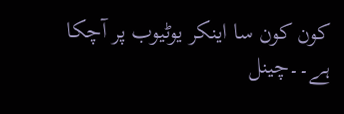کون کون سا اینکر یوٹیوب پر آچکا ہے۔۔چینل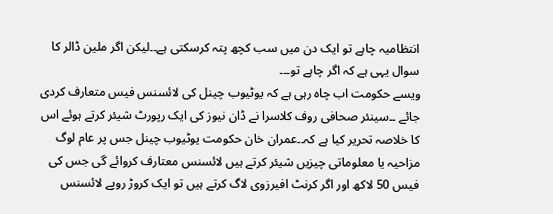انتظامیہ چاہے تو ایک دن میں سب کچھ پتہ کرسکتی ہے۔۔لیکن اگر ملین ڈالر کا سوال یہی ہے کہ اگر چاہے تو۔۔۔
ویسے حکومت اب چاہ رہی ہے کہ یوٹیوب چینل کی لائسنس فیس متعارف کردی جائے ۔۔سینئر صحافی روف کلاسرا نے ڈان نیوز کی ایک رپورٹ شیئر کرتے ہوئے اس کا خلاصہ تحریر کیا ہے کہ۔۔عمران خان حکومت یوٹیوب چینل جس پر عام لوگ مزاحیہ یا معلوماتی چیزیں شیئر کرتے ہیں لائسنس معتارف کروائے گی جس کی فیس 50 لاکھ اور اگر کرنٹ افیرزوی لاگ کرتے ہیں تو ایک کروڑ روپے لائسنس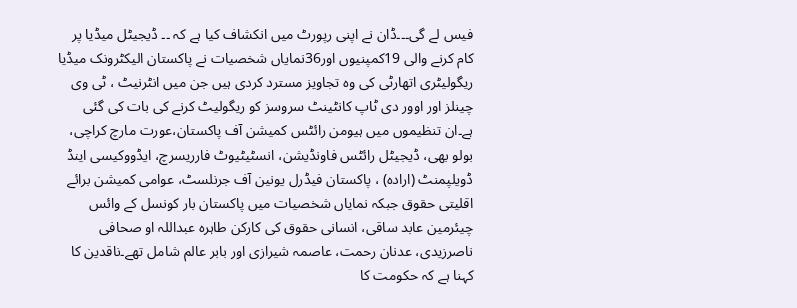فیس لے گی۔۔۔ڈان نے اپنی رپورٹ میں انکشاف کیا ہے کہ ۔۔ ڈیجیٹل میڈیا پر کام کرنے والی 19کمپنیوں اور36نمایاں شخصیات نے پاکستان الیکٹرونک میڈیا ریگولیٹری اتھارٹی کی وہ تجاویز مسترد کردی ہیں جن میں انٹرنیٹ ، ٹی وی چینلز اور اوور دی ٹاپ کانٹینٹ سروسز کو ریگولیٹ کرنے کی بات کی گئی ہے۔ان تنظیموں میں ہیومن رائٹس کمیشن آف پاکستان،عورت مارچ کراچی، بولو بھی، ڈیجیٹل رائٹس فاونڈیشن، انسٹیٹیوٹ فارریسرچ، ایڈووکیسی اینڈ ڈویلپمنٹ (ارادہ) ، پاکستان فیڈرل یونین آف جرنلسٹ، عوامی کمیشن برائے اقلیتی حقوق جبکہ نمایاں شخصیات میں پاکستان بار کونسل کے وائس چیئرمین عابد ساقی، انسانی حقوق کی کارکن طاہرہ عبداللہ او صحافی ناصرزیدی، عدنان رحمت، عاصمہ شیرازی اور بابر عالم شامل تھے۔ناقدین کا کہنا ہے کہ حکومت کا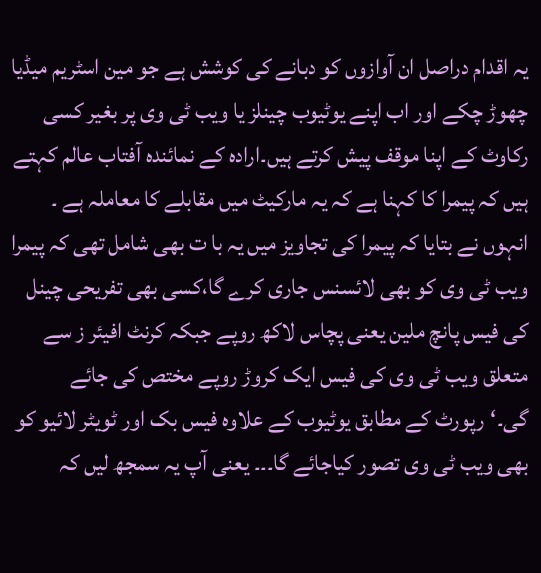یہ اقدام دراصل ان آوازوں کو دبانے کی کوشش ہے جو مین اسٹریم میڈیا چھوڑ چکے اور اب اپنے یوٹیوب چینلز یا ویب ٹی وی پر بغیر کسی رکاوٹ کے اپنا موقف پیش کرتے ہیں۔ارادہ کے نمائندہ آفتاب عالم کہتے ہیں کہ پیمرا کا کہنا ہے کہ یہ مارکیٹ میں مقابلے کا معاملہ ہے ۔ انہوں نے بتایا کہ پیمرا کی تجاویز میں یہ با ت بھی شامل تھی کہ پیمرا ویب ٹی وی کو بھی لائسنس جاری کرے گا،کسی بھی تفریحی چینل کی فیس پانچ ملین یعنی پچاس لاکھ روپے جبکہ کرنٹ افیئر ز سے متعلق ویب ٹی وی کی فیس ایک کروڑ روپے مختص کی جائے گی۔‘رپورٹ کے مطابق یوٹیوب کے علاوہ فیس بک اور ٹویٹر لائیو کو بھی ویب ٹی وی تصور کیاجائے گا۔۔۔ یعنی آپ یہ سمجھ لیں کہ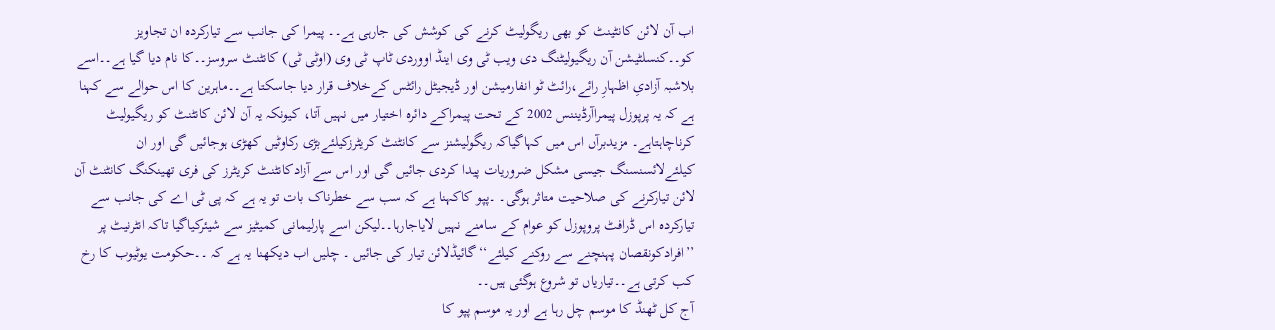اب آن لائن کانٹینٹ کو بھی ریگولیٹ کرنے کی کوشش کی جارہی ہے۔۔ پیمرا کی جانب سے تیارکردہ ان تجاویز کو۔۔کنسلٹیشن آن ریگیولیٹنگ دی ویب ٹی وی اینڈ اووردی ٹاپ ٹی وی (اوٹی ٹی) کانٹنٹ سروسز۔۔کا نام دیا گیا ہے۔۔اسے بلاشبہ آزادیِ اظہارِ رائے،رائٹ ٹو انفارمیشن اور ڈیجیٹل رائٹس کےخلاف قرار دیا جاسکتا ہے۔۔ماہرین کا اس حوالے سے کہنا ہے کہ یہ پرپوزل پیمراآرڈیننس 2002 کے تحت پیمراکے دائرہ اختیار میں نہیں آتا، کیونکہ یہ آن لائن کانٹنٹ کو ریگیولیٹ کرناچاہتاہے۔ مزیدبرآں اس میں کہاگیاکہ ریگولیشنز سے کانٹنٹ کریٹرزکیلئےبڑی رکاوٹیں کھڑی ہوجائیں گی اور ان کیلئےلائسنسنگ جیسی مشکل ضروریات پیدا کردی جائیں گی اور اس سے آزادکانٹنٹ کریٹرز کی فری تھینکنگ کانٹنٹ آن لائن تیارکرنے کی صلاحیت متاثر ہوگی۔ ۔پپو کاکہنا ہے کہ سب سے خطرناک بات تو یہ ہے کہ پی ٹی اے کی جانب سے تیارکردہ اس ڈرافٹ پروپوزل کو عوام کے سامنے نہیں لایاجارہا۔۔لیکن اسے پارلیمانی کمیٹیز سے شیئرکیاگیا تاکہ انٹرنیٹ پر ’’افرادکونقصان پہنچنے سے روکنے کیلئے‘‘گائیڈلائن تیار کی جائیں ۔ چلیں اب دیکھنا یہ ہے کہ ۔۔حکومت یوٹیوب کا رخ کب کرتی ہے۔۔تیاریاں تو شروع ہوگئی ہیں۔۔
آج کل ٹھنڈ کا موسم چل رہا ہے اور یہ موسم پپو کا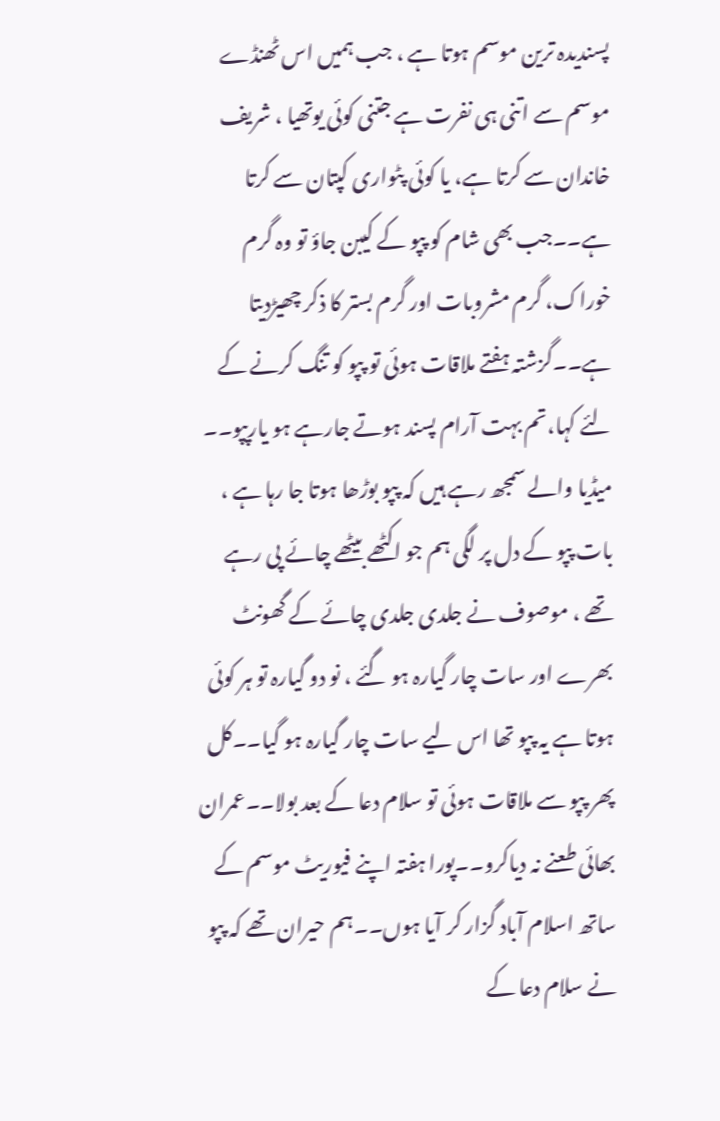پسندیدہ ترین موسم ہوتا ہے ، جب ہمیں اس ٹھنڈے موسم سے اتنی ہی نفرت ہے جتنی کوئی یوتھیا ، شریف خاندان سے کرتا ہے، یا کوئی پٹواری کپتان سے کرتا ہے۔۔جب بھی شام کو پپو کے کیبن جاؤ تو وہ گرم خوراک، گرم مشروبات اور گرم بستر کا ذکر چھیڑدیتا ہے۔۔گزشتہ ہفتے ملاقات ہوئی تو پپو کو تنگ کرنے کے لئے کہا،تم بہت آرام پسند ہوتے جارہے ہو یارپپو۔۔ میڈیا والے سمجھ رہے ہیں کہ پپو بوڑھا ہوتا جا رہا ہے ، بات پپو کے دل پر لگی ہم جو اکٹھے بیٹھے چائے پی رہے تھے ، موصوف نے جلدی جلدی چائے کے گھونٹ بھرے اور سات چار گیارہ ہو گئے ، نو دو گیارہ تو ہر کوئی ہوتا ہے یہ پپو تھا اس لیے سات چار گیارہ ہو گیا۔۔کل پھر پپو سے ملاقات ہوئی تو سلام دعا کے بعد بولا۔۔عمران بھائی طعنے نہ دیاکرو۔۔پورا ہفتہ اپنے فیوریٹ موسم کے ساتھ اسلام آباد گزار کر آیا ہوں۔۔ہم حیران تھے کہ پپو نے سلام دعا کے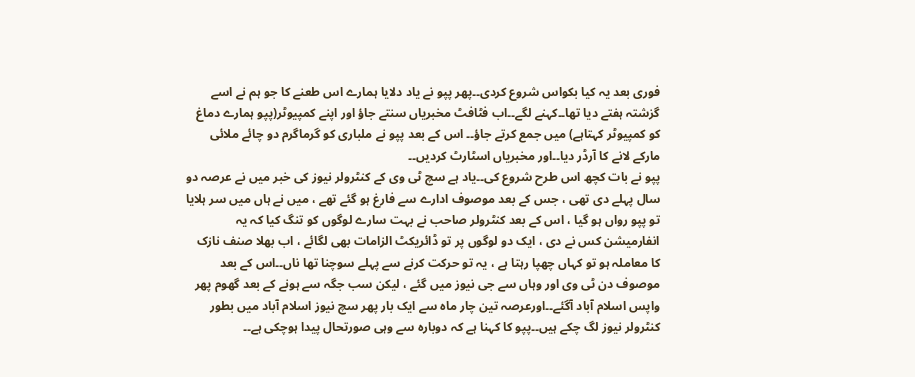فوری بعد یہ کیا بکواس شروع کردی۔۔پھر پپو نے یاد دلایا ہمارے اس طعنے کا جو ہم نے اسے گزشتہ ہفتے دیا تھا۔۔کہنے لگے۔۔اب فٹافٹ مخبریاں سنتے جاؤ اور اپنے کمپیوٹر(پپو ہمارے دماغ کو کمپیوٹر کہتاہے) میں جمع کرتے جاؤ۔۔ اس کے بعد پپو نے ملباری کو گرماگرم دو چائے ملائی مارکے لانے کا آرڈر دیا۔۔اور مخبریاں اسٹارٹ کردیں۔۔
پپو نے بات کچھ اس طرح شروع کی۔۔یاد ہے سچ ٹی وی کے کنٹرولر نیوز کی خبر میں نے عرصہ دو سال پہلے دی تھی ، جس کے بعد موصوف ادارے سے فارغ ہو گئے تھے ، میں نے ہاں میں سر ہلایا تو پپو رواں ہو گیا ، اس کے بعد کنٹرولر صاحب نے بہت سارے لوگوں کو تنگ کیا کہ یہ انفارمیشن کس نے دی ، ایک دو لوگوں پر تو ڈائریکٹ الزامات بھی لگائے ، اب بھلا صنف نازک کا معاملہ ہو تو کہاں چھپا رہتا ہے ، یہ تو حرکت کرنے سے پہلے سوچنا تھا ناں۔۔اس کے بعد موصوف دن ٹی وی اور وہاں سے جی نیوز میں گئے ، لیکن سب جگہ سے ہونے کے بعد گھوم پھر واپس اسلام آباد آگئے۔۔اورعرصہ تین چار ماہ سے ایک بار پھر سچ نیوز اسلام آباد میں بطور کنٹرولر نیوز لگ چکے ہیں۔۔پپو کا کہنا ہے کہ دوبارہ سے وہی صورتحال پیدا ہوچکی ہے۔۔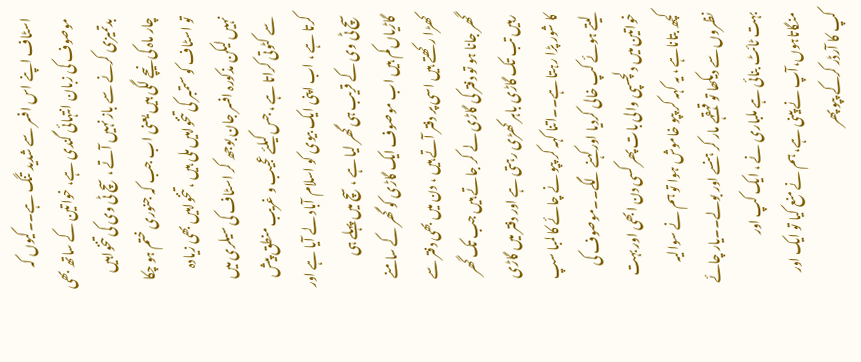اسٹاف اپنے اس افسر سے شدید تنگ ہے۔۔کیوں کہ موصوف کی زبان انتہائی گندی ہے، خواتین کے ساتھ بھی بدتمیزی کرنے سے باز نہیں آتے ، سچ ٹی وی کی تنخواہیں چار ماہ کی نیچے لگی ہیں یعنی اب جب کہ جنوری ختم ہو چکا تو اسٹاف کو ستمبر کی تنخواہیں ملی ہیں ، تنخواہیں بھی زیادہ نہیں لیکن مذکورہ افسر جان بوجھ کر اسٹاف کی سیلری میں سے کٹوتی کراتا ہے ، جس کیلئے عجیب و غریب منطق پیش کرتا ہے ، اب اپنی ایک بیوی کو اسلام آباد لے آیا ہے اور سچ ٹی وی کے قریب ہی گھر لیا ہے ، سچ میں پہلے ہی گاڑیاں کم ہیں اب موصوف ایک گاڑی کو گھر کے سامنے کھڑا رکھتے ہیں اسی پر دفتر آتے ہیں ، دن میں بھی دفتر سے گھر جانا ہو تو دفتر کی گاڑی لے کر جاتے ہیں جب تک گھر رہیں تب تک گاڑی باہر کھڑی رہتی ہے اور دفتر میں گاڑی کا شور پڑا رہتا ہے۔۔اتنا کہہ کر پپو نے چائے کا لمبا سپ لیتے ہوئے کپ خالی کردیا اور کہنے لگے۔۔موصوف کی خواتین میں دلچسپی والی بات پھر کسی دن ابھی اور بہت کچھ بتاناہے ، یہ کہہ کر پپو خاموش ہوا تو ہم نے سوالیہ نظروں سے دیکھا تو قہقہے مار کر ہنسے اور بولے۔۔یار چائے بہت ٹائٹ بنائی ہے ملباری نے ، ایک کپ اور منگاتاہوں،آپ نے پینی ہے، ہم نے منع کیا تو ایک اور کپ کا آرڈر کرکے پپو پھر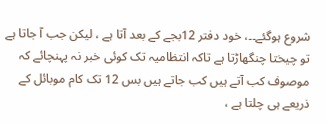شروع ہوگئے۔۔، خود دفتر 12بجے کے بعد آتا ہے ، لیکن جب آ جاتا ہے تو چیختا چنگھاڑتا ہے تاکہ انتظامیہ تک کوئی خبر نہ پہنچائے کہ موصوف کب آتے ہیں کب جاتے ہیں بس 12 تک کام موبائل کے ذریعے ہی چلتا ہے ،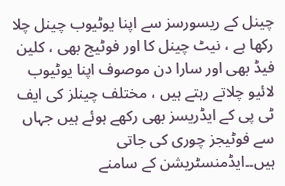چینل کے ریسورسز سے اپنا یوٹیوب چینل چلا رکھا ہے ، نیٹ چینل کا اور فوٹیج بھی ، کلین فیڈ بھی اور سارا دن موصوف اپنا یوٹیوب لائیو چلاتے رہتے ہیں ، مختلف چینلز کی ایف ٹی پی کے ایڈریسز بھی رکھے ہوئے ہیں جہاں سے فوٹیجز چوری کی جاتی ہیں۔۔ایڈمنسٹریشن کے سامنے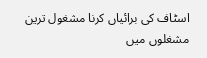اسٹاف کی برائیاں کرنا مشغول ترین مشغلوں میں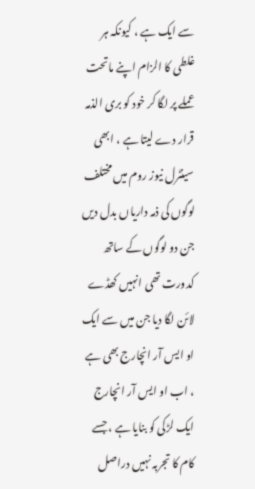سے ایک ہے ، کیونکہ ہر غلطی کا الزام اپنے ماتحت عملے پر لگا کر خود کو بری الذمہ قرار دے لیتا ہے ، ابھی سینٹرل نیوز روم میں مختلف لوگوں کی ذمہ داریاں بدل دیں جن دو لوگوں کے ساتھ کدورت تھی انہیں کھڈے لائن لگا دیا جن میں سے ایک او ایس آر انچارج بھی ہے ، اب او ایس آر انچارج ایک لڑکی کو بنایا ہے ، جسے کام کا تجربہ نہیں دراصل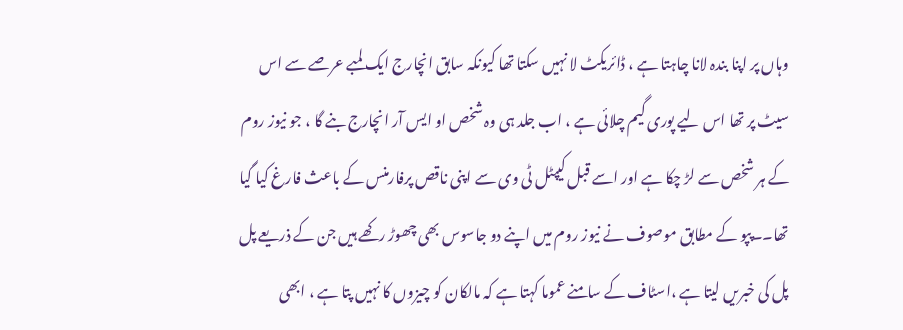وہاں پر اپنا بندہ لانا چاہتا ہے ، ڈائریکٹ لا نہیں سکتا تھا کیونکہ سابق انچارج ایک لمبے عرصے سے اس سیٹ پر تھا اس لیے پوری گیم چلائی ہے ، اب جلد ہی وہ شخص او ایس آر انچارج بنے گا ، جو نیوز روم کے ہر شخص سے لڑ چکا ہے اور اسے قبل کیپٹل ٹی وی سے اپنی ناقص پرفارمنس کے باعث فارغ کیا گیا تھا۔۔پپو کے مطابق موصوف نے نیوز روم میں اپنے دو جاسوس بھی چھوڑ رکھے ہیں جن کے ذریعے پل پل کی خبریں لیتا ہے ،اسٹاف کے سامنے عموما کہتا ہے کہ مالکان کو چیزوں کا نہیں پتا ہے ، ابھی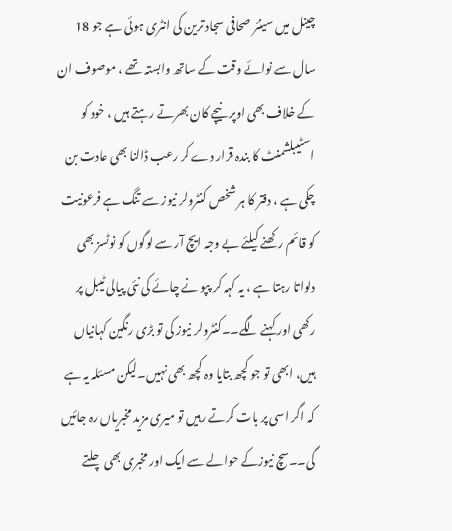چینل میں سینئر صحافی سجاد ترین کی انٹری ہوئی ہے جو 18 سال سے نوائے وقت کے ساتھ وابستہ تھے ، موصوف ان کے خلاف بھی اوپر نیچے کان بھرتے رہتے ہیں ، خود کو اسٹیبلشمنٹ کا بندہ قرار دے کر رعب ڈالنا بھی عادت بن چکی ہے ، دفتر کا ہر شخص کنٹرولر نیوز سے تنگ ہے فرعونیت کو قائم رکھنے کیلئے بے وجہ ایچ آر سے لوگوں کو نوٹسز بھی دلواتا رہتا ہے ، یہ کہہ کر پپو نے چائے کی نئی پیالی ٹیبل پر رکھی اور کہنے لگے۔۔کنٹرولر نیوز کی تو بڑی رنگین کہانیاں ہیں، ابھی تو جو کچھ بتایا وہ کچھ بھی نہیں۔لیکن مسئلہ یہ ہے کہ اگر اسی پر بات کرتے رہیں تو میری مزید مخبریاں رہ جائیں گی۔۔سچ نیوزکے حوالے سے ایک اور مخبری بھی چلتے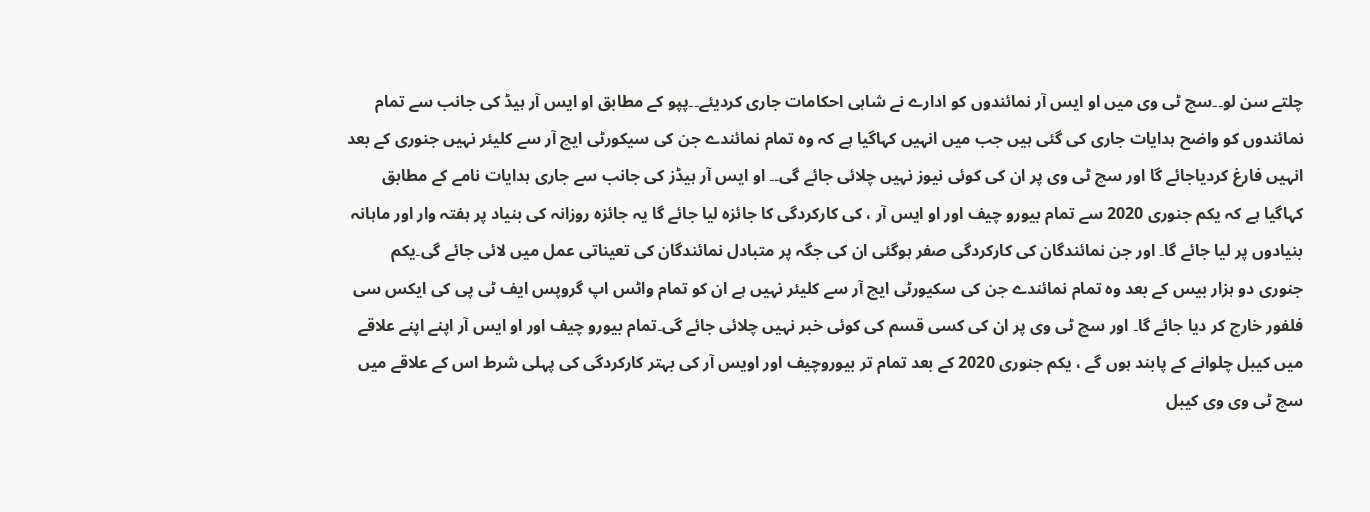چلتے سن لو۔۔سچ ٹی وی میں او ایس آر نمائندوں کو ادارے نے شاہی احکامات جاری کردیئے۔۔پپو کے مطابق او ایس آر ہیڈ کی جانب سے تمام نمائندوں کو واضح ہدایات جاری کی گئی ہیں جب میں انہیں کہاگیا ہے کہ وہ تمام نمائندے جن کی سیکورٹی ایچ آر سے کلیئر نہیں جنوری کے بعد انہیں فارغ کردیاجائے گا اور سچ ٹی وی پر ان کی کوئی نیوز نہیں چلائی جائے گی۔۔ او ایس آر ہیڈز کی جانب سے جاری ہدایات نامے کے مطابق کہاگیا ہے کہ یکم جنوری 2020 سے تمام بیورو چیف اور او ایس آر ، کی کارکردگی کا جائزہ لیا جائے گا یہ جائزہ روزانہ کی بنیاد پر ہفتہ وار اور ماہانہ بنیادوں پر لیا جائے گا۔ اور جن نمائندگان کی کارکردگی صفر ہوگئی ان کی جگہ پر متبادل نمائندگان کی تعیناتی عمل میں لائی جائے گی۔یکم جنوری دو ہزار بیس کے بعد وہ تمام نمائندے جن کی سکیورٹی ایچ آر سے کلیئر نہیں ہے ان کو تمام واٹس اپ گروپس ایف ٹی پی کی ایکس سی فلفور خارج کر دیا جائے گا۔ اور سچ ٹی وی پر ان کی کسی قسم کی کوئی خبر نہیں چلائی جائے گی۔تمام بیورو چیف اور او ایس آر اپنے اپنے علاقے میں کیبل چلوانے کے پابند ہوں گے ، یکم جنوری 2020 کے بعد تمام تر بیوروچیف اور اویس آر کی بہتر کارکردگی کی پہلی شرط اس کے علاقے میں سچ ٹی وی وی کیبل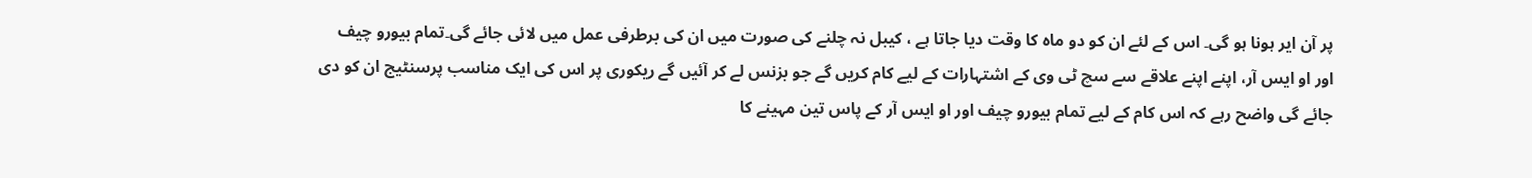پر آن ایر ہونا ہو گی۔ اس کے لئے ان کو دو ماہ کا وقت دیا جاتا ہے ، کیبل نہ چلنے کی صورت میں ان کی برطرفی عمل میں لائی جائے گی۔تمام بیورو چیف اور او ایس آر، اپنے اپنے علاقے سے سچ ٹی وی کے اشتہارات کے لیے کام کریں گے جو بزنس لے کر آئیں گے ریکوری پر اس کی ایک مناسب پرسنٹیج ان کو دی جائے گی واضح رہے کہ اس کام کے لیے تمام بیورو چیف اور او ایس آر کے پاس تین مہینے کا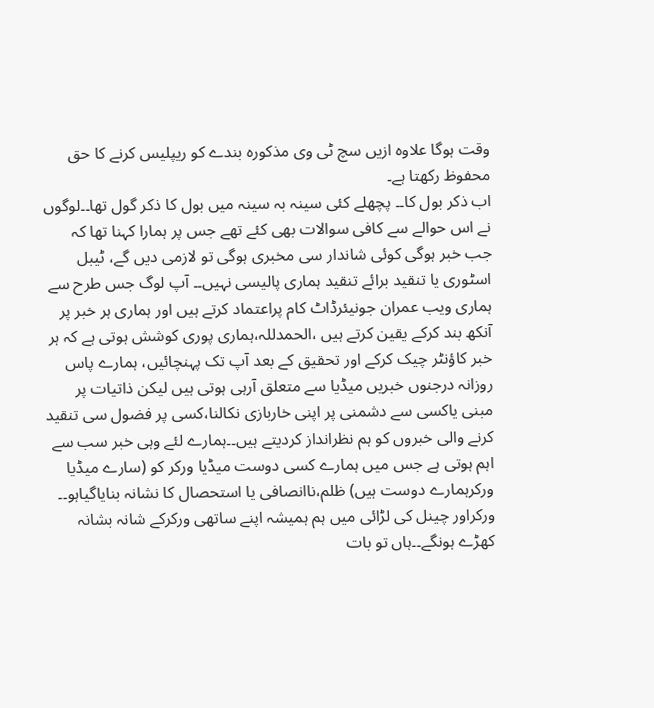وقت ہوگا علاوہ ازیں سچ ٹی وی مذکورہ بندے کو ریپلیس کرنے کا حق محفوظ رکھتا ہے۔
اب ذکر بول کا۔۔ پچھلے کئی سینہ بہ سینہ میں بول کا ذکر گول تھا۔۔لوگوں نے اس حوالے سے کافی سوالات بھی کئے تھے جس پر ہمارا کہنا تھا کہ جب خبر ہوگی کوئی شاندار سی مخبری ہوگی تو لازمی دیں گے، ٹیبل اسٹوری یا تنقید برائے تنقید ہماری پالیسی نہیں۔۔ آپ لوگ جس طرح سے ہماری ویب عمران جونیئرڈاٹ کام پراعتماد کرتے ہیں اور ہماری ہر خبر پر آنکھ بند کرکے یقین کرتے ہیں ،الحمدللہ،ہماری پوری کوشش ہوتی ہے کہ ہر خبر کاؤنٹر چیک کرکے اور تحقیق کے بعد آپ تک پہنچائیں، ہمارے پاس روزانہ درجنوں خبریں میڈیا سے متعلق آرہی ہوتی ہیں لیکن ذاتیات پر مبنی یاکسی سے دشمنی پر اپنی خاربازی نکالنا،کسی پر فضول سی تنقید کرنے والی خبروں کو ہم نظرانداز کردیتے ہیں۔۔ہمارے لئے وہی خبر سب سے اہم ہوتی ہے جس میں ہمارے کسی دوست میڈیا ورکر کو (سارے میڈیا ورکرہمارے دوست ہیں) ظلم،ناانصافی یا استحصال کا نشانہ بنایاگیاہو۔۔ ورکراور چینل کی لڑائی میں ہم ہمیشہ اپنے ساتھی ورکرکے شانہ بشانہ کھڑے ہونگے۔۔ہاں تو بات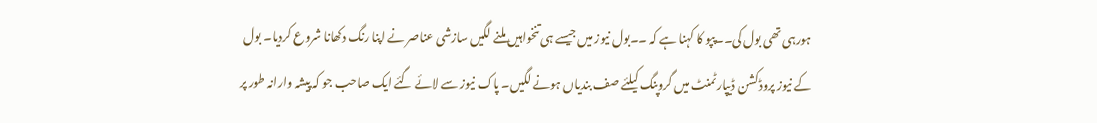ہورہی تھی بول کی۔۔پپو کا کہنا ہے کہ ۔۔بول نیوز میں جیسے ہی تنخواہیں ملنے لگیں سازشی عناصر نے اپنا رنگ دکھانا شروع کردیا۔ بول کے نیوز پروڈکشن ڈیپارٹمنٹ میں گروپنگ کیلئے صف بندیاں ہونے لگیں۔ پاک نیوز سے لائے گئے ایک صاحب جو کہ پیشہ وارانہ طور پر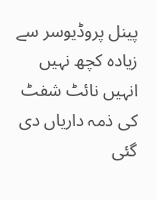پینل پروڈیوسر سے زیادہ کچھ نہیں انہیں نائٹ شفٹ کی ذمہ داریاں دی گئی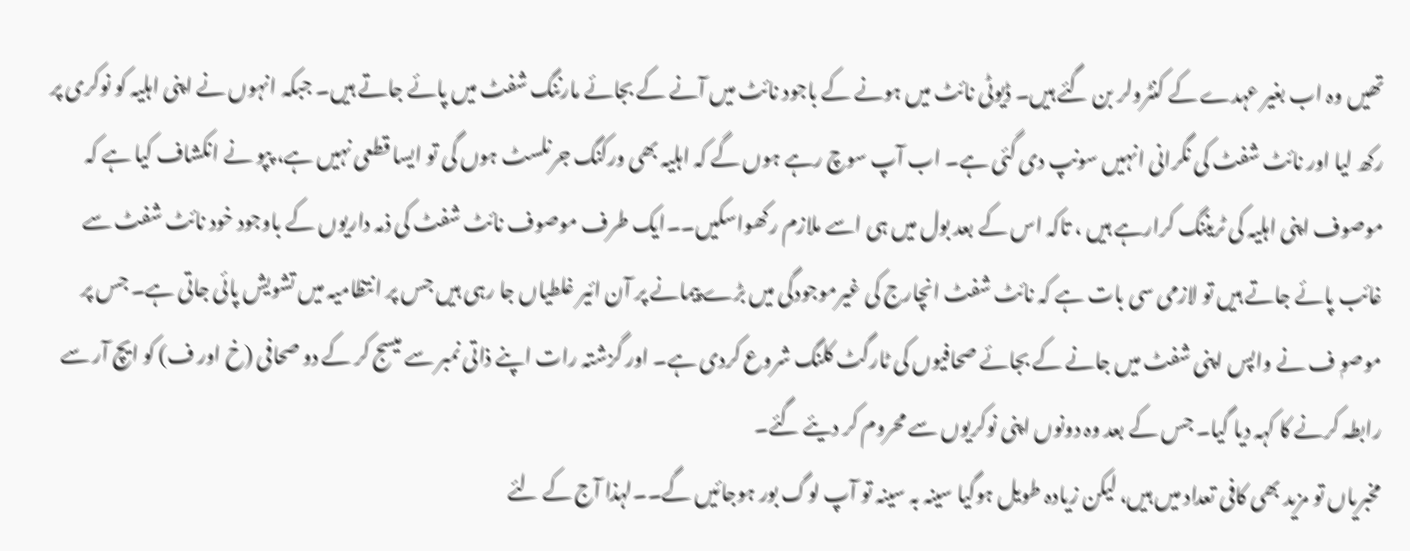تھیں وہ اب بغیر عہدے کے کنٹرولر بن گئے ہیں۔ ڈیوٹی نائٹ میں ہونے کے باجود نائٹ میں آنے کے بجائے مارننگ شفٹ میں پائے جاتے ہیں۔ جبکہ انہوں نے اپنی اہلیہ کو نوکری پر رکھ لیا اور نائٹ شفٹ کی نگرانی انہیں سونپ دی گئی ہے۔ اب آپ سوچ رہے ہوں گے کہ اہلیہ بھی ورکنگ جرنلسٹ ہوں گی تو ایسا قطعی نہیں ہے، پپو نے انکشاف کیا ہے کہ موصوف اپنی اہلیہ کی ٹریننگ کرارہے ہیں ، تاکہ اس کے بعد بول میں ہی اسے ملازم رکھواسکیں۔۔ایک طرف موصوف نائٹ شفٹ کی ذمہ داریوں کے باوجود خود نائٹ شفٹ سے غائب پائے جاتے ہیں تو لازمی سی بات ہے کہ نائٹ شفٹ انچارج کی غیرموجودگی میں بڑے پیمانے پر آن ائیر غلطیاں جا رہی ہیں جس پر انتظامیہ میں تشویش پائی جاتی ہے۔ جس پر موصوٖ ف نے واپس اپنی شفٹ میں جانے کے بجائے صحافیوں کی ٹارگٹ کلنگ شروع کردی ہے۔ اور گزشتہ رات اپنے ذاتی نمبر سے میسج کر کے دو صحافی (خ اور ف) کو ایچ آر سے رابطہ کرنے کا کہہ دیا گیا۔ جس کے بعد وہ دونوں اپنی نوکریوں سے محروم کر دیئے گئے۔
مخبریاں تو مزید بھی کافی تعداد میں ہیں، لیکن زیادہ طویل ہوگیا سینہ بہ سینہ تو آپ لوگ بور ہوجائیں گے۔۔لہذا آج کے لئے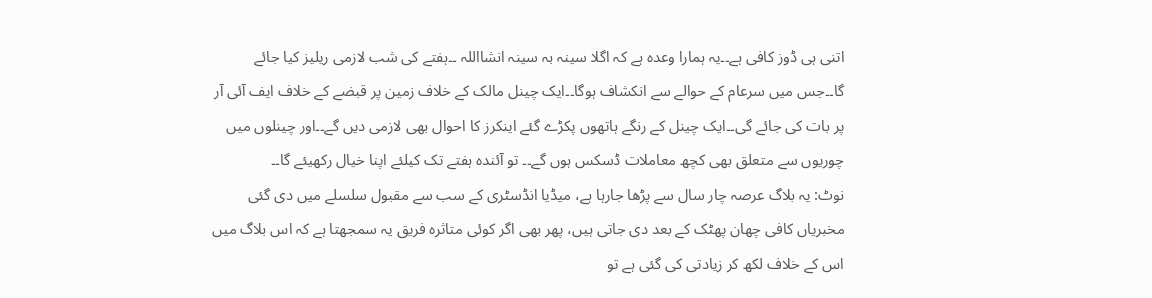اتنی ہی ڈوز کافی ہے۔۔یہ ہمارا وعدہ ہے کہ اگلا سینہ بہ سینہ انشااللہ ۔۔ہفتے کی شب لازمی ریلیز کیا جائے گا۔۔جس میں سرعام کے حوالے سے انکشاف ہوگا۔۔ایک چینل مالک کے خلاف زمین پر قبضے کے خلاف ایف آئی آر پر بات کی جائے گی۔۔ایک چینل کے رنگے ہاتھوں پکڑے گئے اینکرز کا احوال بھی لازمی دیں گے۔۔اور چینلوں میں چوریوں سے متعلق بھی کچھ معاملات ڈسکس ہوں گے۔۔ تو آئندہ ہفتے تک کیلئے اپنا خیال رکھیئے گا۔۔
نوٹ: یہ بلاگ عرصہ چار سال سے پڑھا جارہا ہے، میڈیا انڈسٹری کے سب سے مقبول سلسلے میں دی گئی مخبریاں کافی چھان پھٹک کے بعد دی جاتی ہیں، پھر بھی اگر کوئی متاثرہ فریق یہ سمجھتا ہے کہ اس بلاگ میں اس کے خلاف لکھ کر زیادتی کی گئی ہے تو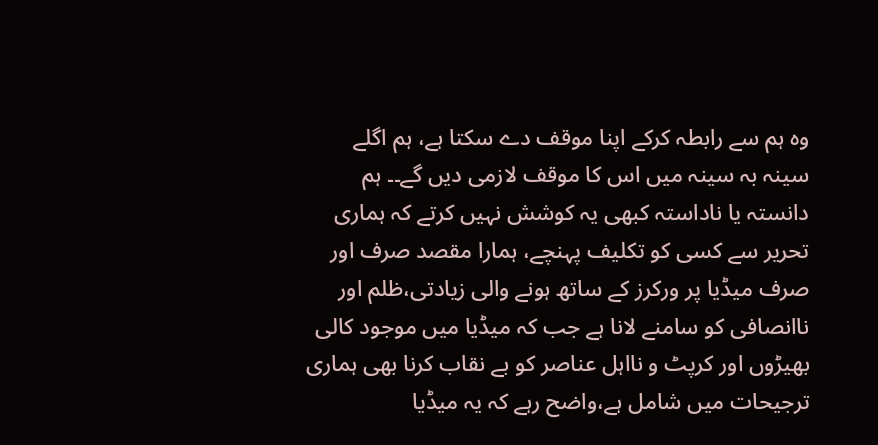وہ ہم سے رابطہ کرکے اپنا موقف دے سکتا ہے، ہم اگلے سینہ بہ سینہ میں اس کا موقف لازمی دیں گے۔۔ ہم دانستہ یا ناداستہ کبھی یہ کوشش نہیں کرتے کہ ہماری تحریر سے کسی کو تکلیف پہنچے، ہمارا مقصد صرف اور صرف میڈیا پر ورکرز کے ساتھ ہونے والی زیادتی،ظلم اور ناانصافی کو سامنے لانا ہے جب کہ میڈیا میں موجود کالی بھیڑوں اور کرپٹ و نااہل عناصر کو بے نقاب کرنا بھی ہماری ترجیحات میں شامل ہے،واضح رہے کہ یہ میڈیا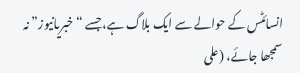انسائٹس کے حوالے سے ایک بلاگ ہے،جسے “خبریانیوز” نہ سمجھا جائے، (علی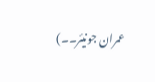عمران جونیئر۔۔)